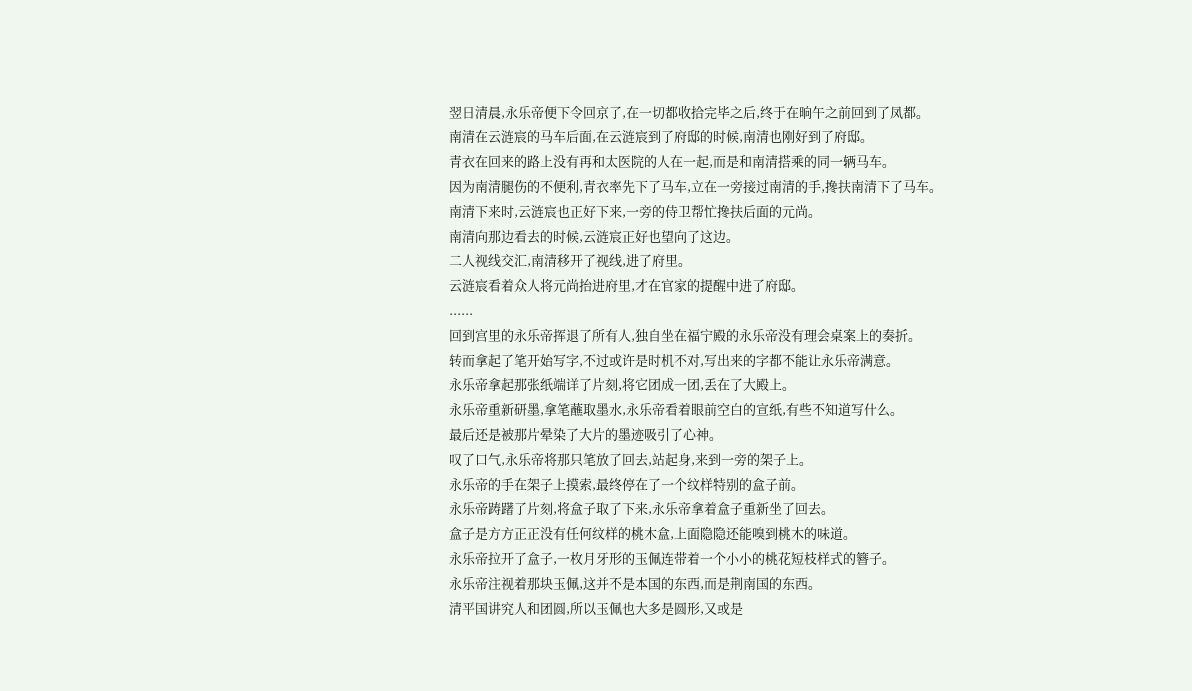翌日清晨,永乐帝便下令回京了,在一切都收拾完毕之后,终于在晌午之前回到了凤都。
南清在云涟宸的马车后面,在云涟宸到了府邸的时候,南清也刚好到了府邸。
青衣在回来的路上没有再和太医院的人在一起,而是和南清搭乘的同一辆马车。
因为南清腿伤的不便利,青衣率先下了马车,立在一旁接过南清的手,搀扶南清下了马车。
南清下来时,云涟宸也正好下来,一旁的侍卫帮忙搀扶后面的元尚。
南清向那边看去的时候,云涟宸正好也望向了这边。
二人视线交汇,南清移开了视线,进了府里。
云涟宸看着众人将元尚抬进府里,才在官家的提醒中进了府邸。
......
回到宫里的永乐帝挥退了所有人,独自坐在福宁殿的永乐帝没有理会桌案上的奏折。
转而拿起了笔开始写字,不过或许是时机不对,写出来的字都不能让永乐帝满意。
永乐帝拿起那张纸端详了片刻,将它团成一团,丢在了大殿上。
永乐帝重新研墨,拿笔蘸取墨水,永乐帝看着眼前空白的宣纸,有些不知道写什么。
最后还是被那片晕染了大片的墨迹吸引了心神。
叹了口气,永乐帝将那只笔放了回去,站起身,来到一旁的架子上。
永乐帝的手在架子上摸索,最终停在了一个纹样特别的盒子前。
永乐帝踌躇了片刻,将盒子取了下来,永乐帝拿着盒子重新坐了回去。
盒子是方方正正没有任何纹样的桃木盒,上面隐隐还能嗅到桃木的味道。
永乐帝拉开了盒子,一枚月牙形的玉佩连带着一个小小的桃花短枝样式的簪子。
永乐帝注视着那块玉佩,这并不是本国的东西,而是荆南国的东西。
清平国讲究人和团圆,所以玉佩也大多是圆形,又或是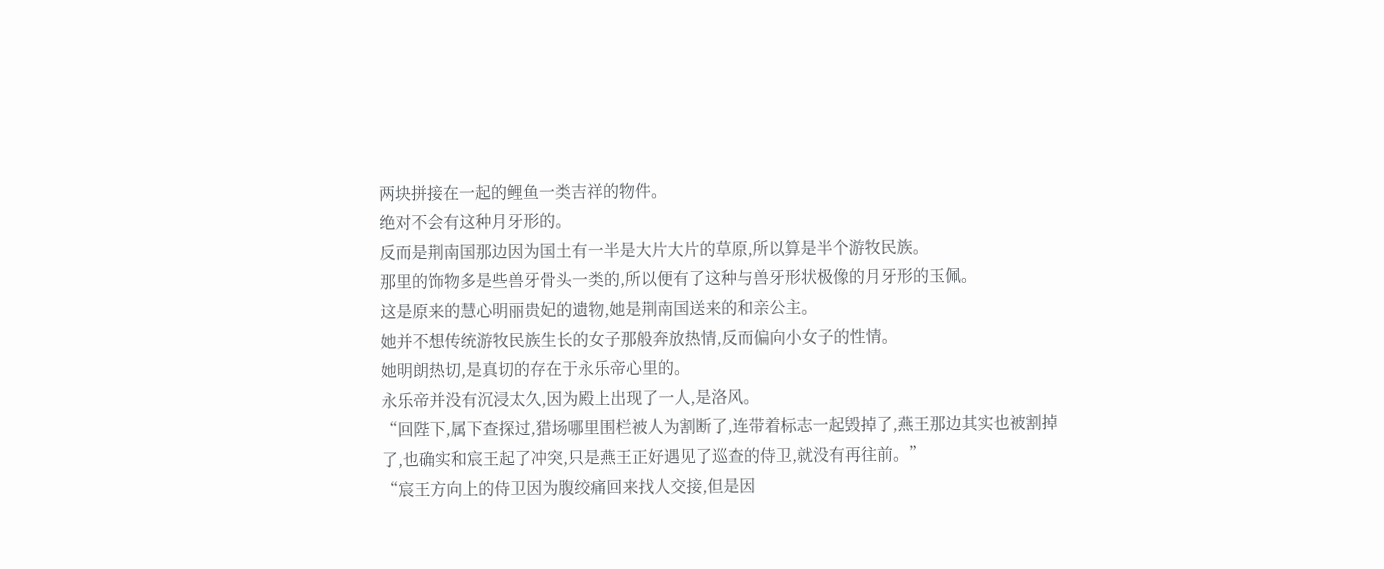两块拼接在一起的鲤鱼一类吉祥的物件。
绝对不会有这种月牙形的。
反而是荆南国那边因为国土有一半是大片大片的草原,所以算是半个游牧民族。
那里的饰物多是些兽牙骨头一类的,所以便有了这种与兽牙形状极像的月牙形的玉佩。
这是原来的慧心明丽贵妃的遗物,她是荆南国送来的和亲公主。
她并不想传统游牧民族生长的女子那般奔放热情,反而偏向小女子的性情。
她明朗热切,是真切的存在于永乐帝心里的。
永乐帝并没有沉浸太久,因为殿上出现了一人,是洛风。
“回陛下,属下查探过,猎场哪里围栏被人为割断了,连带着标志一起毁掉了,燕王那边其实也被割掉了,也确实和宸王起了冲突,只是燕王正好遇见了巡查的侍卫,就没有再往前。”
“宸王方向上的侍卫因为腹绞痛回来找人交接,但是因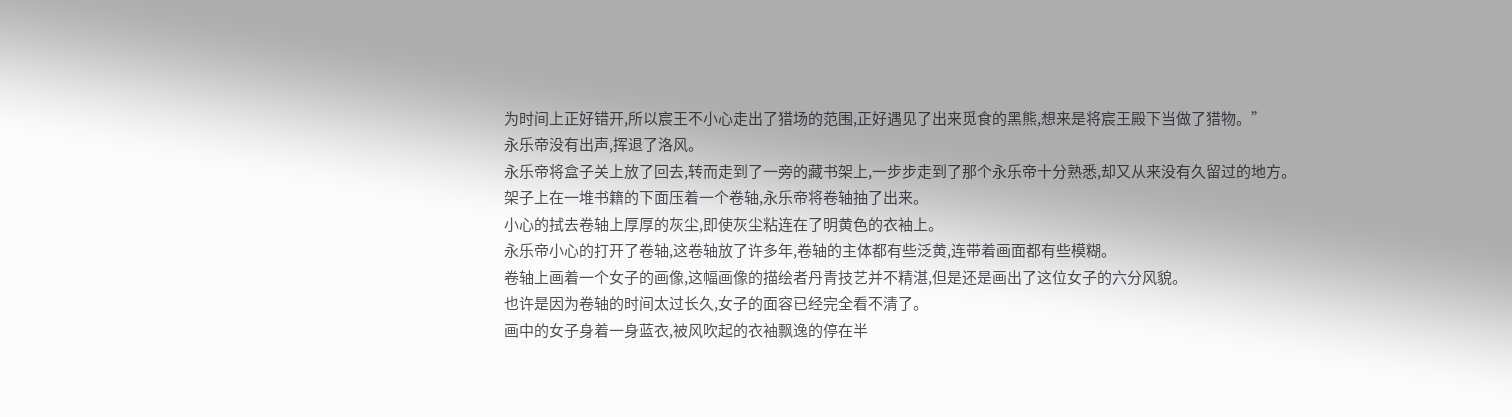为时间上正好错开,所以宸王不小心走出了猎场的范围,正好遇见了出来觅食的黑熊,想来是将宸王殿下当做了猎物。”
永乐帝没有出声,挥退了洛风。
永乐帝将盒子关上放了回去,转而走到了一旁的藏书架上,一步步走到了那个永乐帝十分熟悉,却又从来没有久留过的地方。
架子上在一堆书籍的下面压着一个卷轴,永乐帝将卷轴抽了出来。
小心的拭去卷轴上厚厚的灰尘,即使灰尘粘连在了明黄色的衣袖上。
永乐帝小心的打开了卷轴,这卷轴放了许多年,卷轴的主体都有些泛黄,连带着画面都有些模糊。
卷轴上画着一个女子的画像,这幅画像的描绘者丹青技艺并不精湛,但是还是画出了这位女子的六分风貌。
也许是因为卷轴的时间太过长久,女子的面容已经完全看不清了。
画中的女子身着一身蓝衣,被风吹起的衣袖飘逸的停在半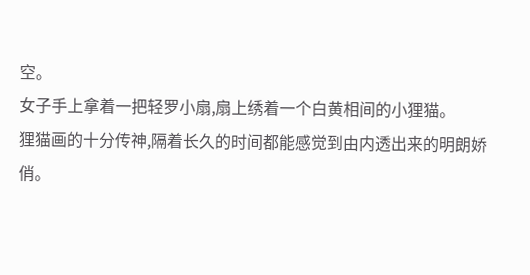空。
女子手上拿着一把轻罗小扇,扇上绣着一个白黄相间的小狸猫。
狸猫画的十分传神,隔着长久的时间都能感觉到由内透出来的明朗娇俏。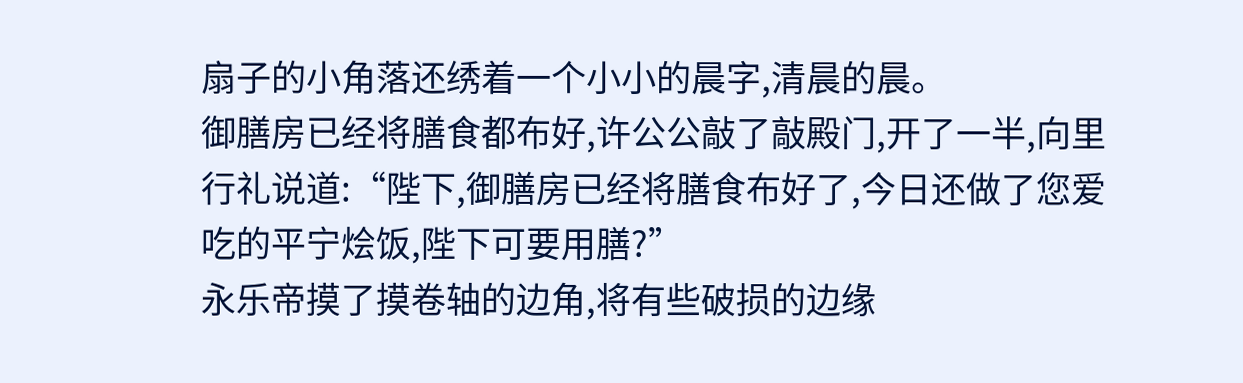扇子的小角落还绣着一个小小的晨字,清晨的晨。
御膳房已经将膳食都布好,许公公敲了敲殿门,开了一半,向里行礼说道:“陛下,御膳房已经将膳食布好了,今日还做了您爱吃的平宁烩饭,陛下可要用膳?”
永乐帝摸了摸卷轴的边角,将有些破损的边缘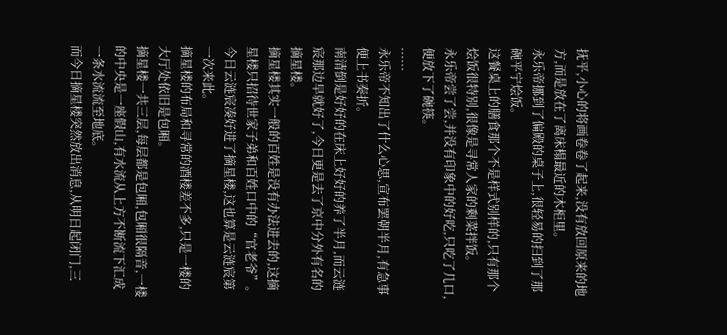抚平,小心的将画卷卷了起来,没有放回原来的地方,而是放在了离床榻最近的木柜里。
永乐帝挪到了偏殿的桌子上,很轻易的扫到了那碗平宁烩饭。
这餐桌上的膳食那个不是样式别样的,只有那个烩饭很特别,很像是寻常人家的剩菜拌饭。
永乐帝尝了尝,并没有印象中的好吃,只吃了几口,便放下了碗筷。
......
永乐帝不知出了什么心思,宣布罢朝半月,有急事便上书奏折。
南清倒是好好的在床上好好的养了半月,而云涟宸那边早就好了,今日更是去了京中分外有名的摘星楼。
摘星楼其实一般的百姓是没有办法进去的,这摘星楼只招待世家子弟和百姓口中的“官老爷”。
今日云涟宸凑好进了摘星楼,这也算是云涟宸第一次来此。
摘星楼的布局和寻常的酒楼差不多,只是一楼的大厅处依旧是包厢。
摘星楼一共三层,每层都是包厢,包厢很隔音,一楼的中央是一座假山,有水流从上方不断流下汇成一条水流流至地底。
而今日摘星楼突然放出消息,从明日起闭门,三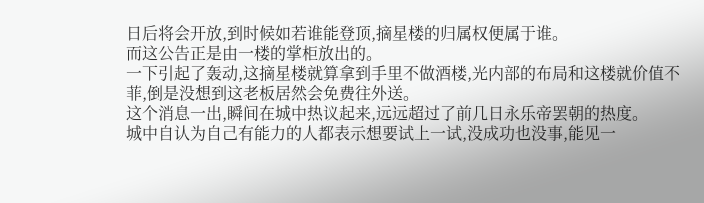日后将会开放,到时候如若谁能登顶,摘星楼的归属权便属于谁。
而这公告正是由一楼的掌柜放出的。
一下引起了轰动,这摘星楼就算拿到手里不做酒楼,光内部的布局和这楼就价值不菲,倒是没想到这老板居然会免费往外送。
这个消息一出,瞬间在城中热议起来,远远超过了前几日永乐帝罢朝的热度。
城中自认为自己有能力的人都表示想要试上一试,没成功也没事,能见一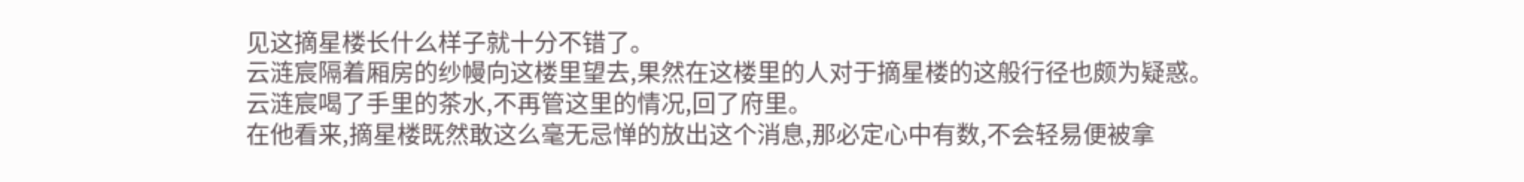见这摘星楼长什么样子就十分不错了。
云涟宸隔着厢房的纱幔向这楼里望去,果然在这楼里的人对于摘星楼的这般行径也颇为疑惑。
云涟宸喝了手里的茶水,不再管这里的情况,回了府里。
在他看来,摘星楼既然敢这么毫无忌惮的放出这个消息,那必定心中有数,不会轻易便被拿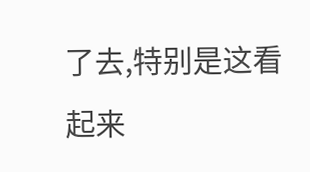了去,特别是这看起来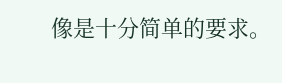像是十分简单的要求。